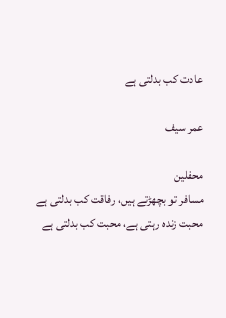عادت کب بدلتی ہے

عمر سیف

محفلین
مسافر تو بچھڑتے ہیں، رفاقت کب بدلتی ہے
محبت زندہ رہتی ہے، محبت کب بدلتی ہے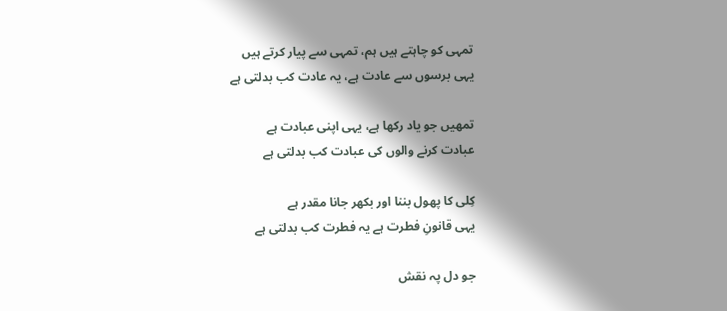تمہی کو چاہتے ہیں ہم، تمہی سے پیار کرتے ہیں
یہی برسوں سے عادت ہے، یہ عادت کب بدلتی ہے

تمھیں جو یاد رکھا ہے، یہی اپنی عبادت ہے
عبادت کرنے والوں کی عبادت کب بدلتی ہے

کِلی کا پھول بننا اور بکھر جانا مقدر ہے
یہی قانونِ فطرت ہے یہ فطرت کب بدلتی ہے

جو دل پہ نقش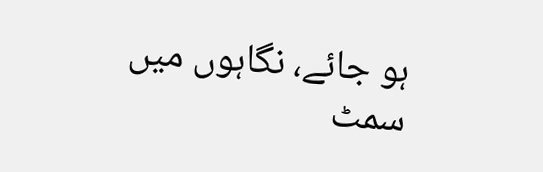ہو جائے، نگاہوں میں سمٹ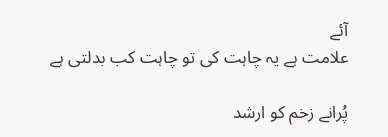آئے
علامت ہے یہ چاہت کی تو چاہت کب بدلتی ہے

پُرانے زخم کو ارشد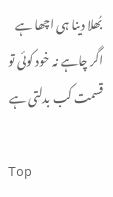بُھلا دینا ہی اچھا ہے
اگر چاہے نہ خود کوئی تو قسمت کب بدلتی ہے

Top